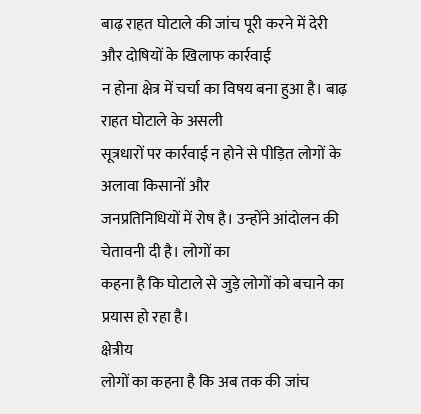बाढ़ राहत घोटाले की जांच पूरी करने में देरी और दोषियों के खिलाफ कार्रवाई
न होना क्षेत्र में चर्चा का विषय बना हुआ है। बाढ़ राहत घोटाले के असली
सूत्रधारों पर कार्रवाई न होने से पीड़ित लोगों के अलावा किसानों और
जनप्रतिनिधियों में रोष है। उन्होंने आंदोलन की चेतावनी दी है। लोगों का
कहना है कि घोटाले से जुड़े लोगों को बचाने का प्रयास हो रहा है।
क्षेत्रीय
लोगों का कहना है कि अब तक की जांच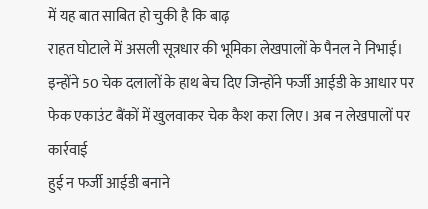में यह बात साबित हो चुकी है कि बाढ़
राहत घोटाले में असली सूत्रधार की भूमिका लेखपालों के पैनल ने निभाई।
इन्होंने 50 चेक दलालों के हाथ बेच दिए जिन्होंने फर्जी आईडी के आधार पर
फेक एकाउंट बैंकों में खुलवाकर चेक कैश करा लिए। अब न लेखपालों पर कार्रवाई
हुई न फर्जी आईडी बनाने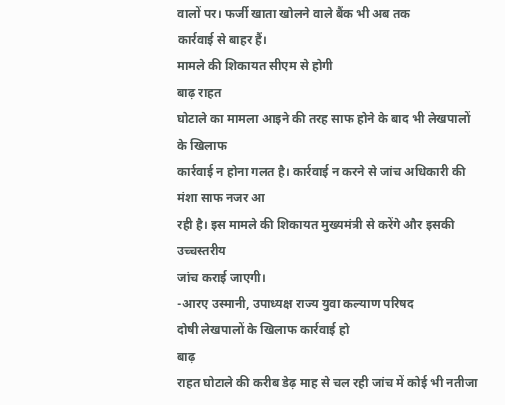वालों पर। फर्जी खाता खोलने वाले बैंक भी अब तक
कार्रवाई से बाहर हैं।
मामले की शिकायत सीएम से होगी
बाढ़ राहत
घोटाले का मामला आइने की तरह साफ होने के बाद भी लेखपालों के खिलाफ
कार्रवाई न होना गलत है। कार्रवाई न करने से जांच अधिकारी की मंशा साफ नजर आ
रही है। इस मामले की शिकायत मुख्यमंत्री से करेंगे और इसकी उच्चस्तरीय
जांच कराई जाएगी।
-आरए उस्मानी, उपाध्यक्ष राज्य युवा कल्याण परिषद
दोषी लेखपालों के खिलाफ कार्रवाई हो
बाढ़
राहत घोटाले की करीब डेढ़ माह से चल रही जांच में कोई भी नतीजा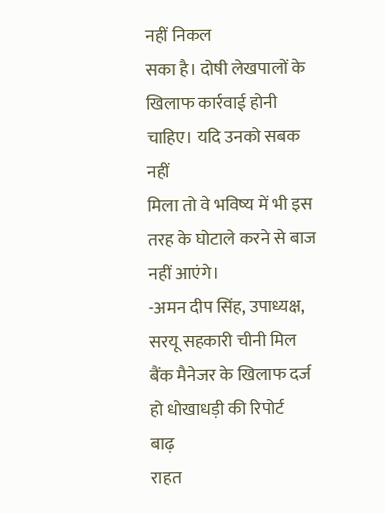नहीं निकल
सका है। दोषी लेखपालों के खिलाफ कार्रवाई होनी चाहिए। यदि उनको सबक नहीं
मिला तो वे भविष्य में भी इस तरह के घोटाले करने से बाज नहीं आएंगे।
-अमन दीप सिंह, उपाध्यक्ष, सरयू सहकारी चीनी मिल
बैंक मैनेजर के खिलाफ दर्ज हो धोखाधड़ी की रिपोर्ट
बाढ़
राहत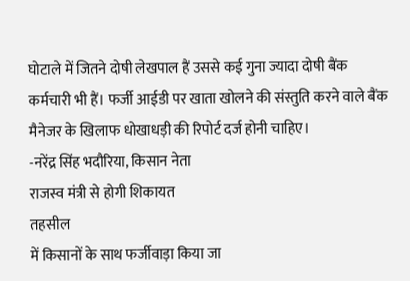घोटाले में जितने दोषी लेखपाल हैं उससे कई गुना ज्यादा दोषी बैंक
कर्मचारी भी हैं। फर्जी आईडी पर खाता खोलने की संस्तुति करने वाले बैंक
मैनेजर के खिलाफ धोखाधड़ी की रिपोर्ट दर्ज होनी चाहिए।
-नरेंद्र सिंह भदौरिया, किसान नेता
राजस्व मंत्री से होगी शिकायत
तहसील
में किसानों के साथ फर्जीवाड़ा किया जा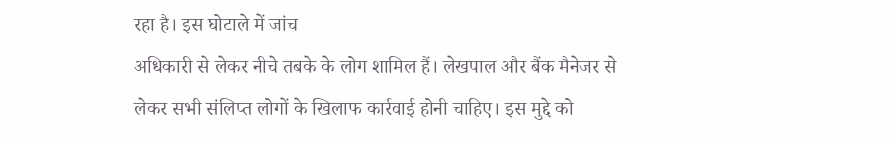रहा है। इस घोटाले में जांच
अधिकारी से लेकर नीचे तबके के लोग शामिल हैं। लेखपाल और बैंक मैनेजर से
लेकर सभी संलिप्त लोगों के खिलाफ कार्रवाई होनी चाहिए। इस मुद्दे को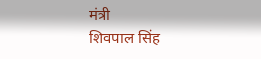मंत्री
शिवपाल सिंह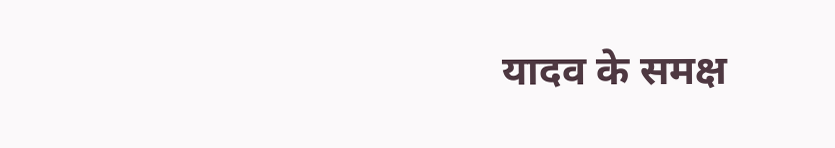यादव के समक्ष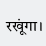रखूंगा।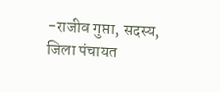-राजीव गुप्ता, सदस्य, जिला पंचायत